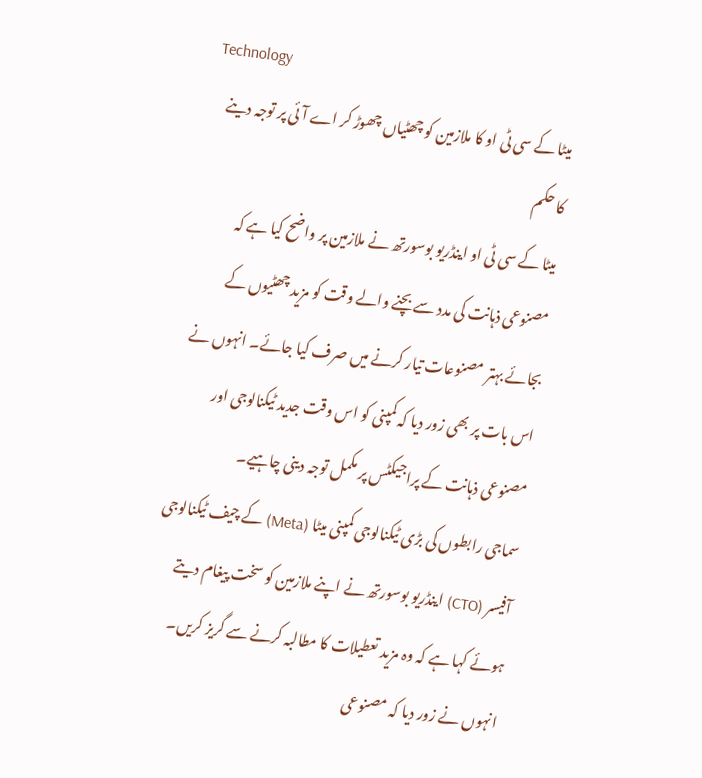Technology
میٹا کے سی ٹی او کا ملازمین کو چھٹیاں چھوڑ کر اے آئی پر توجہ دینے کا حکم
میٹا کے سی ٹی او اینڈریو بوسورتھ نے ملازمین پر واضح کیا ہے کہ مصنوعی ذہانت کی مدد سے بچنے والے وقت کو مزید چھٹیوں کے بجائے بہتر مصنوعات تیار کرنے میں صرف کیا جائے۔ انہوں نے اس بات پر بھی زور دیا کہ کمپنی کو اس وقت جدید ٹیکنالوجی اور مصنوعی ذہانت کے پراجیکٹس پر مکمل توجہ دینی چاہیے۔
سماجی رابطوں کی بڑی ٹیکنالوجی کمپنی میٹا (Meta) کے چیف ٹیکنالوجی آفیسر (CTO) اینڈریو بوسورتھ نے اپنے ملازمین کو سخت پیغام دیتے ہوئے کہا ہے کہ وہ مزید تعطیلات کا مطالبہ کرنے سے گریز کریں۔ انہوں نے زور دیا کہ مصنوعی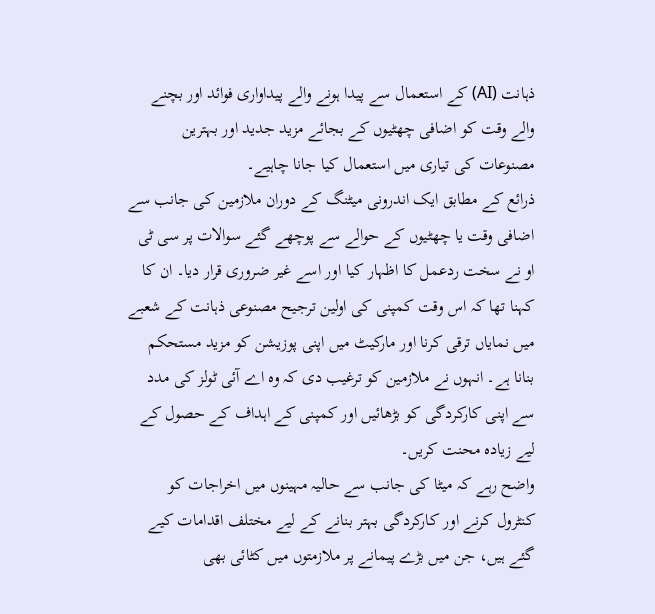ذہانت (AI) کے استعمال سے پیدا ہونے والے پیداواری فوائد اور بچنے والے وقت کو اضافی چھٹیوں کے بجائے مزید جدید اور بہترین مصنوعات کی تیاری میں استعمال کیا جانا چاہیے۔
ذرائع کے مطابق ایک اندرونی میٹنگ کے دوران ملازمین کی جانب سے اضافی وقت یا چھٹیوں کے حوالے سے پوچھے گئے سوالات پر سی ٹی او نے سخت ردعمل کا اظہار کیا اور اسے غیر ضروری قرار دیا۔ ان کا کہنا تھا کہ اس وقت کمپنی کی اولین ترجیح مصنوعی ذہانت کے شعبے میں نمایاں ترقی کرنا اور مارکیٹ میں اپنی پوزیشن کو مزید مستحکم بنانا ہے۔ انہوں نے ملازمین کو ترغیب دی کہ وہ اے آئی ٹولز کی مدد سے اپنی کارکردگی کو بڑھائیں اور کمپنی کے اہداف کے حصول کے لیے زیادہ محنت کریں۔
واضح رہے کہ میٹا کی جانب سے حالیہ مہینوں میں اخراجات کو کنٹرول کرنے اور کارکردگی بہتر بنانے کے لیے مختلف اقدامات کیے گئے ہیں، جن میں بڑے پیمانے پر ملازمتوں میں کٹائی بھی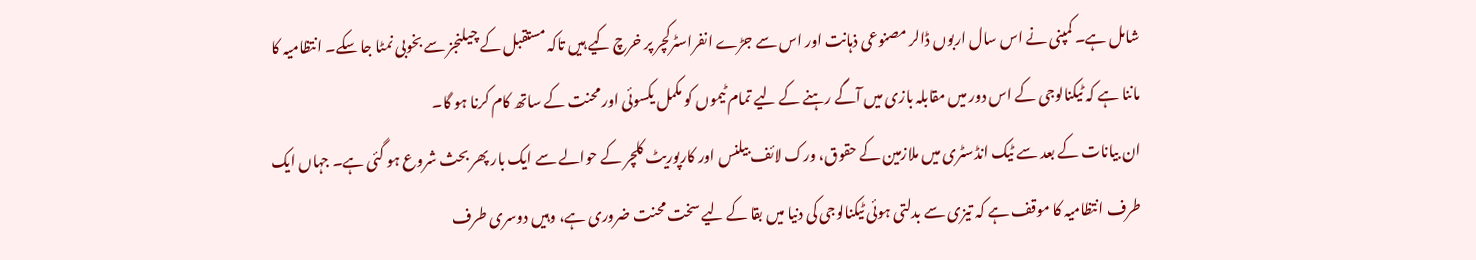شامل ہے۔ کمپنی نے اس سال اربوں ڈالر مصنوعی ذہانت اور اس سے جڑے انفراسٹرکچر پر خرچ کیے ہیں تاکہ مستقبل کے چیلنجز سے بخوبی نمٹا جا سکے۔ انتظامیہ کا ماننا ہے کہ ٹیکنالوجی کے اس دور میں مقابلہ بازی میں آگے رہنے کے لیے تمام ٹیموں کو مکمل یکسوئی اور محنت کے ساتھ کام کرنا ہو گا۔
ان بیانات کے بعد سے ٹیک انڈسٹری میں ملازمین کے حقوق، ورک لائف بیلنس اور کارپوریٹ کلچر کے حوالے سے ایک بار پھر بحث شروع ہو گئی ہے۔ جہاں ایک طرف انتظامیہ کا موقف ہے کہ تیزی سے بدلتی ہوئی ٹیکنالوجی کی دنیا میں بقا کے لیے سخت محنت ضروری ہے، وہیں دوسری طرف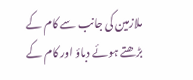ملازمین کی جانب سے کام کے بڑھتے ہوئے دباؤ اور کام کے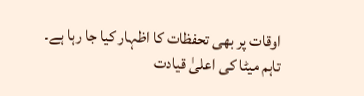اوقات پر بھی تحفظات کا اظہار کیا جا رہا ہے۔ تاہم میٹا کی اعلیٰ قیادت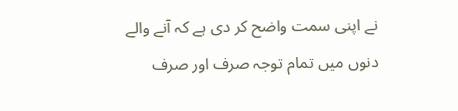نے اپنی سمت واضح کر دی ہے کہ آنے والے دنوں میں تمام توجہ صرف اور صرف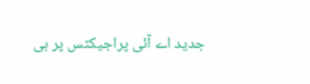جدید اے آئی پراجیکٹس پر ہی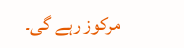مرکوز رہے گی۔